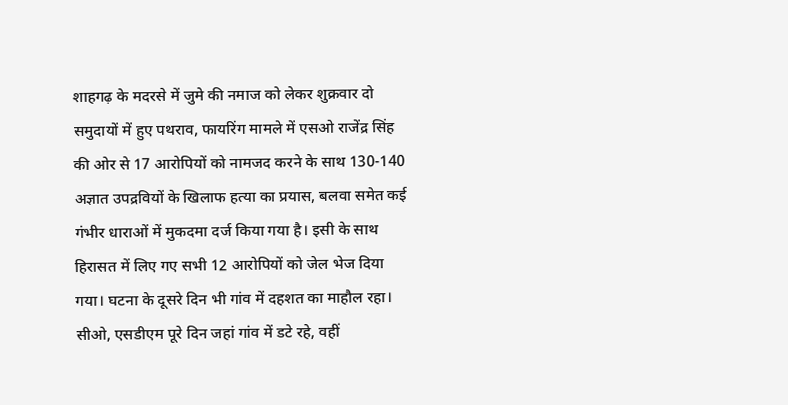शाहगढ़ के मदरसे में जुमे की नमाज को लेकर शुक्रवार दो समुदायों में हुए पथराव, फायरिंग मामले में एसओ राजेंद्र सिंह की ओर से 17 आरोपियों को नामजद करने के साथ 130-140 अज्ञात उपद्रवियों के खिलाफ हत्या का प्रयास, बलवा समेत कई गंभीर धाराओं में मुकदमा दर्ज किया गया है। इसी के साथ हिरासत में लिए गए सभी 12 आरोपियों को जेल भेज दिया गया। घटना के दूसरे दिन भी गांव में दहशत का माहौल रहा। सीओ, एसडीएम पूरे दिन जहां गांव में डटे रहे, वहीं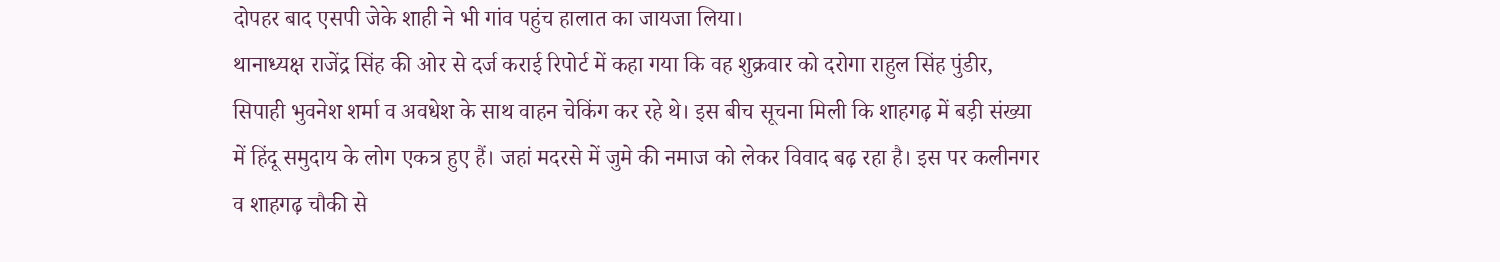दोपहर बाद एसपी जेके शाही ने भी गांव पहुंच हालात का जायजा लिया।
थानाध्यक्ष राजेंद्र सिंह की ओर से दर्ज कराई रिपोर्ट में कहा गया कि वह शुक्रवार को दरोगा राहुल सिंह पुंडीर, सिपाही भुवनेश शर्मा व अवधेश के साथ वाहन चेकिंग कर रहे थे। इस बीच सूचना मिली कि शाहगढ़ में बड़ी संख्या में हिंदू समुदाय के लोग एकत्र हुए हैं। जहां मदरसे में जुमे की नमाज को लेकर विवाद बढ़ रहा है। इस पर कलीनगर व शाहगढ़ चौकी से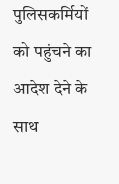पुलिसकर्मियों को पहुंचने का आदेश देने के साथ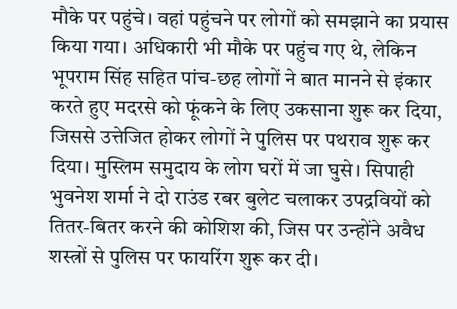मौके पर पहुंचे। वहां पहुंचने पर लोगों को समझाने का प्रयास किया गया। अधिकारी भी मौके पर पहुंच गए थे, लेकिन भूपराम सिंह सहित पांच-छह लोगों ने बात मानने से इंकार करते हुए मदरसे को फूंकने के लिए उकसाना शुरू कर दिया, जिससे उत्तेजित होकर लोगों ने पुलिस पर पथराव शुरू कर दिया। मुस्लिम समुदाय के लोग घरों में जा घुसे। सिपाही भुवनेश शर्मा ने दो राउंड रबर बुलेट चलाकर उपद्रवियों को तितर-बितर करने की कोशिश की, जिस पर उन्होंने अवैध शस्त्रों से पुलिस पर फायरिंग शुरू कर दी।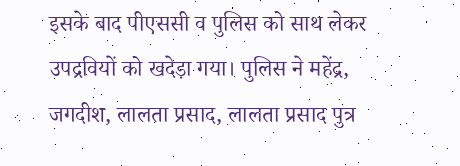इसके बाद पीएससी व पुलिस को साथ लेकर उपद्रवियों को खदेड़ा गया। पुलिस ने महेंद्र, जगदीश, लालता प्रसाद, लालता प्रसाद पुत्र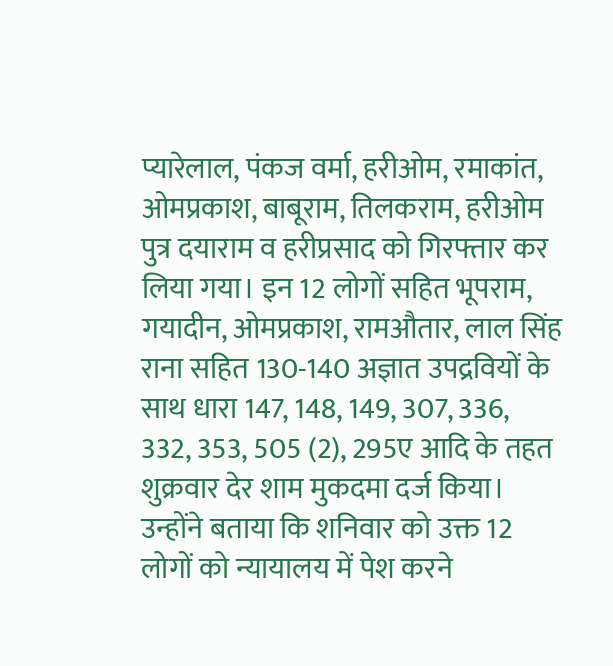प्यारेलाल, पंकज वर्मा, हरीओम, रमाकांत, ओमप्रकाश, बाबूराम, तिलकराम, हरीओम पुत्र दयाराम व हरीप्रसाद को गिरफ्तार कर लिया गया। इन 12 लोगों सहित भूपराम, गयादीन, ओमप्रकाश, रामऔतार, लाल सिंह राना सहित 130-140 अज्ञात उपद्रवियों के साथ धारा 147, 148, 149, 307, 336, 332, 353, 505 (2), 295ए आदि के तहत शुक्रवार देर शाम मुकदमा दर्ज किया। उन्होंने बताया कि शनिवार को उक्त 12 लोगों को न्यायालय में पेश करने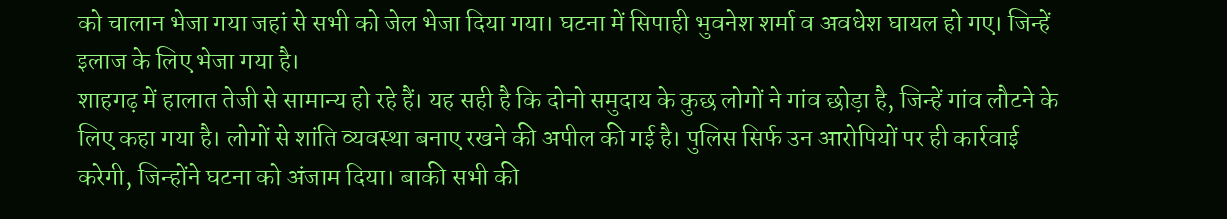को चालान भेजा गया जहां से सभी को जेल भेजा दिया गया। घटना में सिपाही भुवनेश शर्मा व अवधेश घायल हो गए। जिन्हें इलाज के लिए भेजा गया है।
शाहगढ़ में हालात तेजी से सामान्य हो रहे हैं। यह सही है कि दोनो समुदाय के कुछ लोगों ने गांव छोड़ा है, जिन्हें गांव लौटने के लिए कहा गया है। लोगों से शांति व्यवस्था बनाए रखने की अपील की गई है। पुलिस सिर्फ उन आरोपियों पर ही कार्रवाई करेगी, जिन्होंने घटना को अंजाम दिया। बाकी सभी की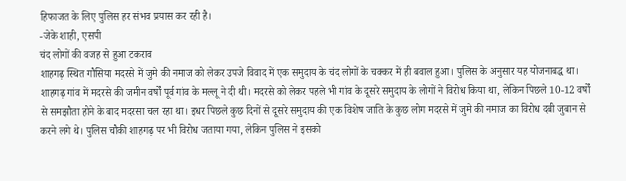हिफाजत के लिए पुलिस हर संभव प्रयास कर रही है।
-जेके शाही, एसपी
चंद लोगों की वजह से हुआ टकराव
शाहगढ़ स्थित गौसिया मदरसे में जुमे की नमाज को लेकर उपजे विवाद में एक समुदाय के चंद लोगों के चक्कर में ही बवाल हुआ। पुलिस के अनुसार यह योजनाबद्ध था।
शाहगढ़ गांव में मदरसे की जमीन वर्षों पूर्व गांव के मल्लू ने दी थी। मदरसे को लेकर पहले भी गांव के दूसरे समुदाय के लोगों ने विरोध किया था, लेकिन पिछले 10-12 वर्षों से समझौता होने के बाद मदरसा चल रहा था। इधर पिछले कुछ दिनों से दूसरे समुदाय की एक विशेष जाति के कुछ लोग मदरसे में जुमे की नमाज का विरोध दबी जुबान से करने लगे थे। पुलिस चौकी शाहगढ़ पर भी विरोध जताया गया, लेकिन पुलिस ने इसको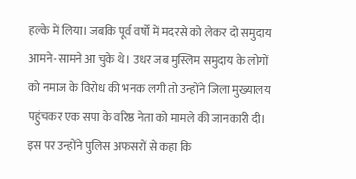हल्के में लिया। जबकि पूर्व वर्षों में मदरसे को लेकर दो समुदाय आमने-सामने आ चुके थे। उधर जब मुस्लिम समुदाय के लोगों को नमाज के विरोध की भनक लगी तो उन्होंने जिला मुख्यालय पहुंचकर एक सपा के वरिष्ठ नेता को मामले की जानकारी दी। इस पर उन्होंने पुलिस अफसरों से कहा कि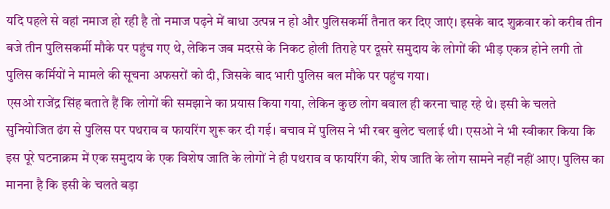यदि पहले से वहां नमाज हो रही है तो नमाज पढ़ने में बाधा उत्पन्न न हो और पुलिसकर्मी तैनात कर दिए जाएं। इसके बाद शुक्रवार को करीब तीन बजे तीन पुलिसकर्मी मौके पर पहुंच गए थे, लेकिन जब मदरसे के निकट होली तिराहे पर दूसरे समुदाय के लोगों की भीड़ एकत्र होने लगी तो पुलिस कर्मियों ने मामले की सूचना अफसरों को दी, जिसके बाद भारी पुलिस बल मौके पर पहुंच गया।
एसओ राजेंद्र सिंह बताते हैं कि लोगों की समझाने का प्रयास किया गया, लेकिन कुछ लोग बवाल ही करना चाह रहे थे। इसी के चलते सुनियोजित ढंग से पुलिस पर पथराव व फायरिंग शुरू कर दी गई। बचाव में पुलिस ने भी रबर बुलेट चलाई थी। एसओ ने भी स्वीकार किया कि इस पूरे घटनाक्रम में एक समुदाय के एक विशेष जाति के लोगों ने ही पथराव व फायरिंग की, शेष जाति के लोग सामने नहीं नहीं आए। पुलिस का मानना है कि इसी के चलते बड़ा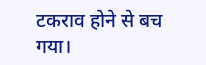टकराव होने से बच गया।